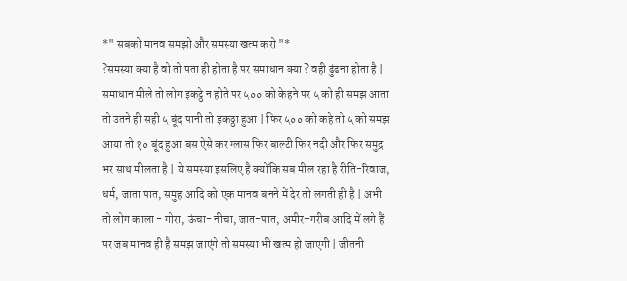*" सबको मानव समझो और समस्या खत्म करो "*
?समस्या क्या है वो तो पता ही होता है पर समाधान क्या ? वही ढुंढना होता है | समाधान मीले तो लोग इकट्ठे न होते पर ५०० को केहने पर ५ को ही समझ आता तो उतने ही सही ५ बूंद पानी तो इकठ्ठा हुआ | फिर ५०० को कहे तो ५ को समझ आया तो १० बूंद हुआ बस ऐसे कर ग्लास फिर बाल्टी फिर नदी और फिर समुद्र भर साथ मीलता है | ये समस्या इसलिए है क्योंकि सब मील रहा है रीति-रिवाज, धर्म, जाता पात, समुह आदि को एक मानव बनने में देर तो लगती ही है | अभी तो लोग काला - गोरा, ऊंचा- नीचा, जात-पात, अमीर-गरीब आदि में लगे हैं पर जब मानव ही है समझ जाएंगे तो समस्या भी खत्म हो जाएगी | जीतनी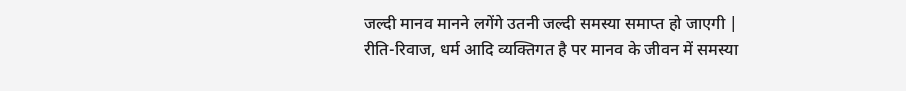जल्दी मानव मानने लगेंगे उतनी जल्दी समस्या समाप्त हो जाएगी | रीति-रिवाज, धर्म आदि व्यक्तिगत है पर मानव के जीवन में समस्या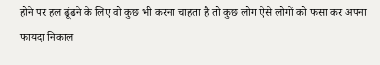होने पर हल ढूंढने के लिए वो कुछ भी करना चाहता है तो कुछ लोग ऐसे लोगों को फसा कर अपना फायदा निकाल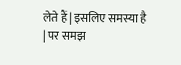लेते हैं | इसलिए समस्या है | पर समझ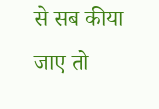से सब कीया जाए तो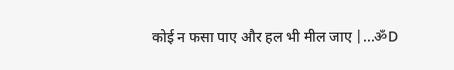कोई न फसा पाए और हल भी मील जाए |...ॐD